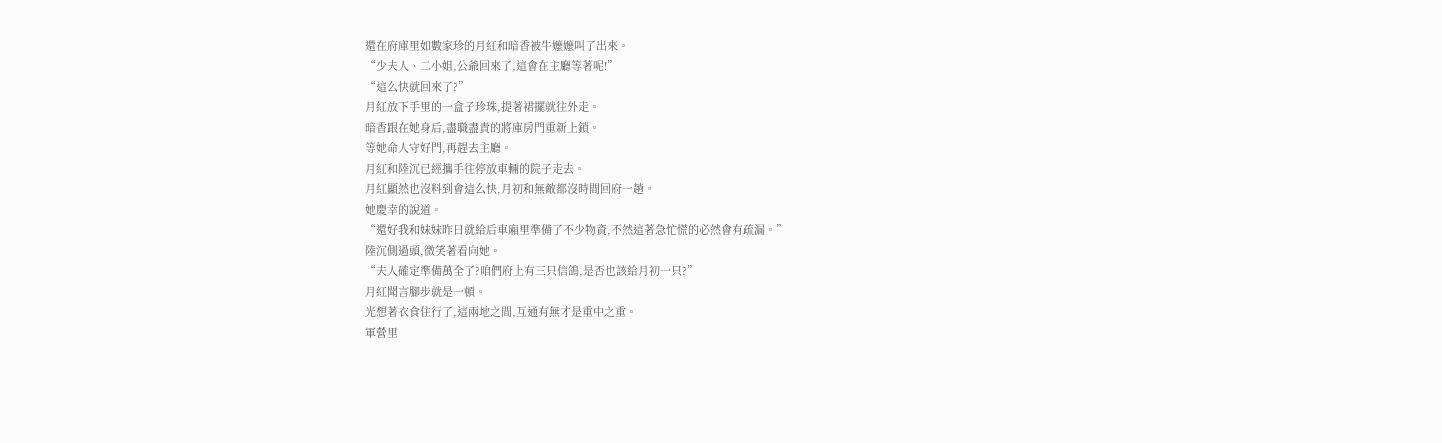還在府庫里如數家珍的月紅和暗香被牛嬤嬤叫了出來。
“少夫人、二小姐,公爺回來了,這會在主廳等著呢!”
“這么快就回來了?”
月紅放下手里的一盒子珍珠,提著裙擺就往外走。
暗香跟在她身后,盡職盡責的將庫房門重新上鎖。
等她命人守好門,再趕去主廳。
月紅和陸沉已經攜手往停放車輛的院子走去。
月紅顯然也沒料到會這么快,月初和無敵都沒時間回府一趟。
她慶幸的說道。
“還好我和妹妹昨日就給后車廂里準備了不少物資,不然這著急忙慌的必然會有疏漏。”
陸沉側過頭,微笑著看向她。
“夫人確定準備萬全了?咱們府上有三只信鴿,是否也該給月初一只?”
月紅聞言腳步就是一頓。
光想著衣食住行了,這兩地之間,互通有無才是重中之重。
軍營里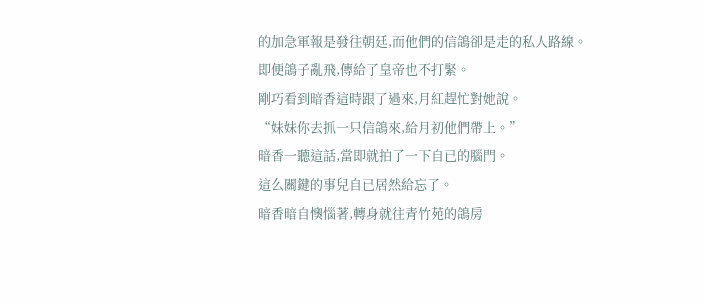的加急軍報是發往朝廷,而他們的信鴿卻是走的私人路線。
即便鴿子亂飛,傳給了皇帝也不打緊。
剛巧看到暗香這時跟了過來,月紅趕忙對她說。
“妹妹你去抓一只信鴿來,給月初他們帶上。”
暗香一聽這話,當即就拍了一下自已的腦門。
這么關鍵的事兒自已居然給忘了。
暗香暗自懊惱著,轉身就往青竹苑的鴿房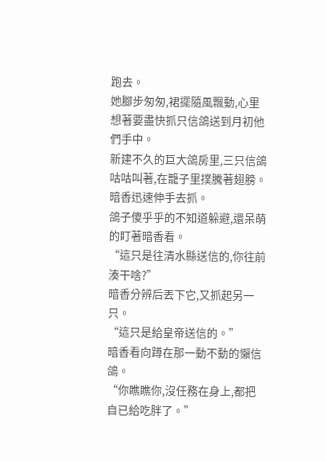跑去。
她腳步匆匆,裙擺隨風飄動,心里想著要盡快抓只信鴿送到月初他們手中。
新建不久的巨大鴿房里,三只信鴿咕咕叫著,在籠子里撲騰著翅膀。
暗香迅速伸手去抓。
鴿子傻乎乎的不知道躲避,還呆萌的盯著暗香看。
“這只是往清水縣送信的,你往前湊干啥?”
暗香分辨后丟下它,又抓起另一只。
“這只是給皇帝送信的。”
暗香看向蹲在那一動不動的懶信鴿。
“你瞧瞧你,沒任務在身上,都把自已給吃胖了。”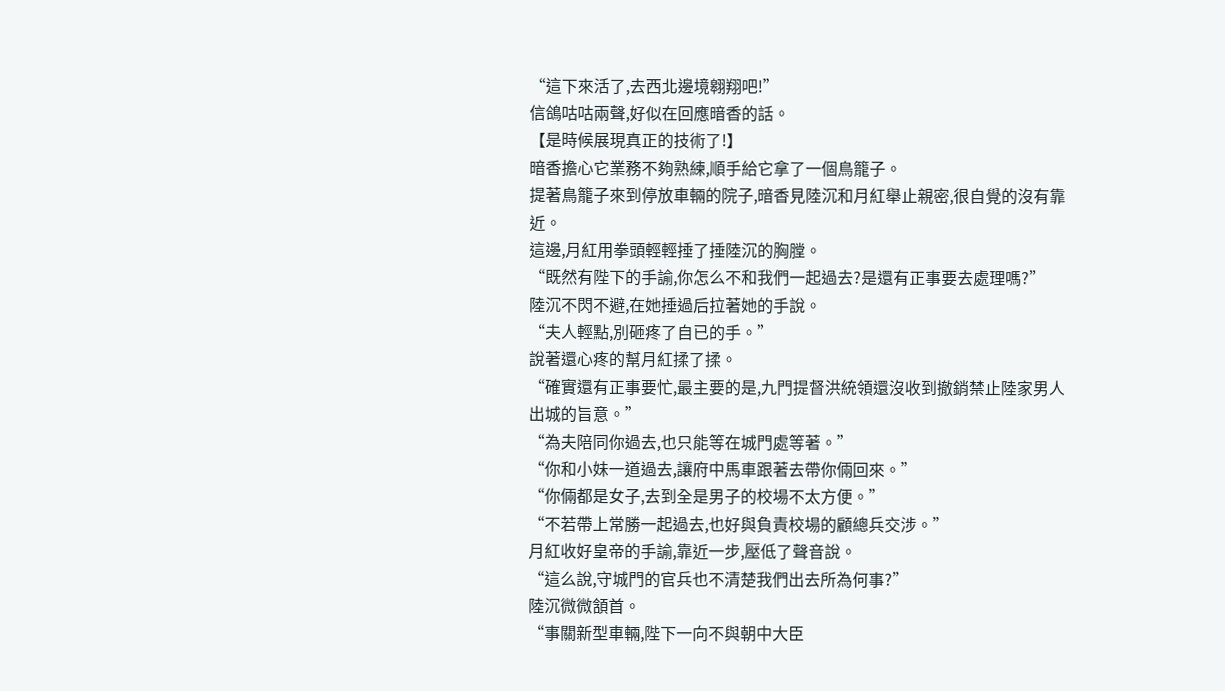“這下來活了,去西北邊境翱翔吧!”
信鴿咕咕兩聲,好似在回應暗香的話。
【是時候展現真正的技術了!】
暗香擔心它業務不夠熟練,順手給它拿了一個鳥籠子。
提著鳥籠子來到停放車輛的院子,暗香見陸沉和月紅舉止親密,很自覺的沒有靠近。
這邊,月紅用拳頭輕輕捶了捶陸沉的胸膛。
“既然有陛下的手諭,你怎么不和我們一起過去?是還有正事要去處理嗎?”
陸沉不閃不避,在她捶過后拉著她的手說。
“夫人輕點,別砸疼了自已的手。”
說著還心疼的幫月紅揉了揉。
“確實還有正事要忙,最主要的是,九門提督洪統領還沒收到撤銷禁止陸家男人出城的旨意。”
“為夫陪同你過去,也只能等在城門處等著。”
“你和小妹一道過去,讓府中馬車跟著去帶你倆回來。”
“你倆都是女子,去到全是男子的校場不太方便。”
“不若帶上常勝一起過去,也好與負責校場的顧總兵交涉。”
月紅收好皇帝的手諭,靠近一步,壓低了聲音說。
“這么說,守城門的官兵也不清楚我們出去所為何事?”
陸沉微微頷首。
“事關新型車輛,陛下一向不與朝中大臣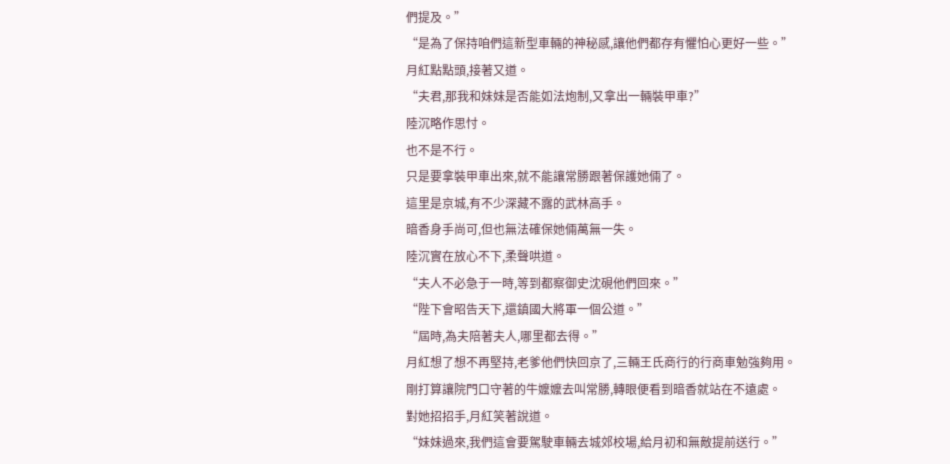們提及。”
“是為了保持咱們這新型車輛的神秘感,讓他們都存有懼怕心更好一些。”
月紅點點頭,接著又道。
“夫君,那我和妹妹是否能如法炮制,又拿出一輛裝甲車?”
陸沉略作思忖。
也不是不行。
只是要拿裝甲車出來,就不能讓常勝跟著保護她倆了。
這里是京城,有不少深藏不露的武林高手。
暗香身手尚可,但也無法確保她倆萬無一失。
陸沉實在放心不下,柔聲哄道。
“夫人不必急于一時,等到都察御史沈硯他們回來。”
“陛下會昭告天下,還鎮國大將軍一個公道。”
“屆時,為夫陪著夫人,哪里都去得。”
月紅想了想不再堅持,老爹他們快回京了,三輛王氏商行的行商車勉強夠用。
剛打算讓院門口守著的牛嬤嬤去叫常勝,轉眼便看到暗香就站在不遠處。
對她招招手,月紅笑著說道。
“妹妹過來,我們這會要駕駛車輛去城郊校場,給月初和無敵提前送行。”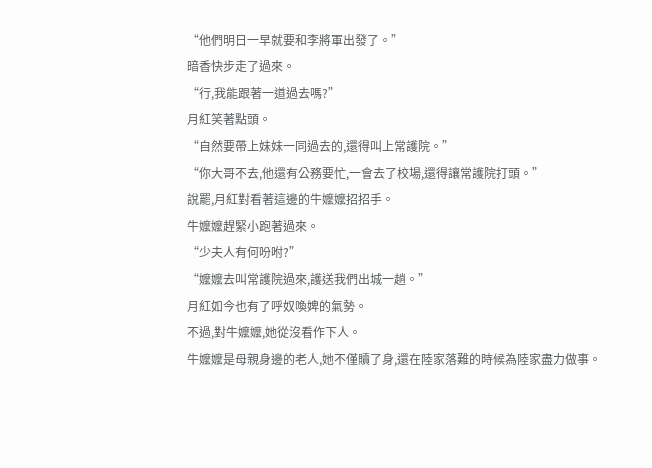“他們明日一早就要和李將軍出發了。”
暗香快步走了過來。
“行,我能跟著一道過去嗎?”
月紅笑著點頭。
“自然要帶上妹妹一同過去的,還得叫上常護院。”
“你大哥不去,他還有公務要忙,一會去了校場,還得讓常護院打頭。”
說罷,月紅對看著這邊的牛嬤嬤招招手。
牛嬤嬤趕緊小跑著過來。
“少夫人有何吩咐?”
“嬤嬤去叫常護院過來,護送我們出城一趟。”
月紅如今也有了呼奴喚婢的氣勢。
不過,對牛嬤嬤,她從沒看作下人。
牛嬤嬤是母親身邊的老人,她不僅贖了身,還在陸家落難的時候為陸家盡力做事。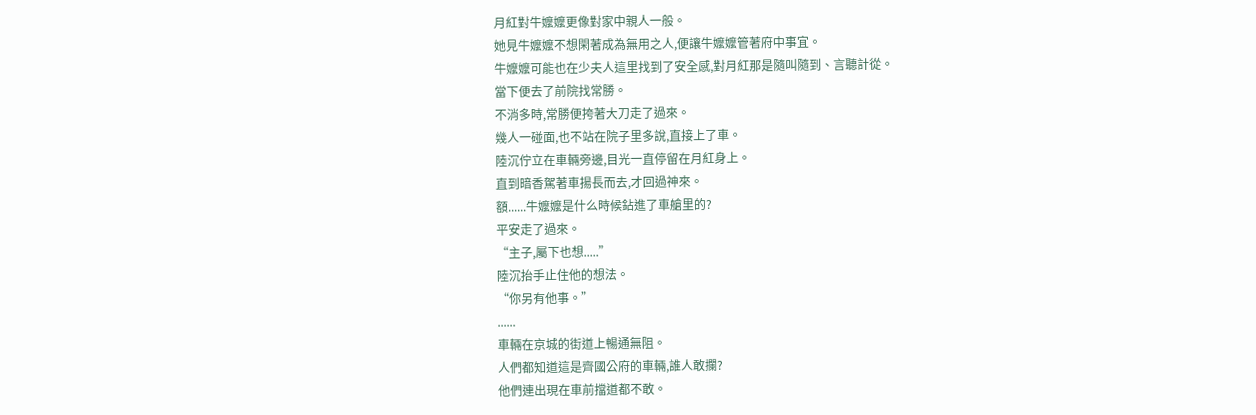月紅對牛嬤嬤更像對家中親人一般。
她見牛嬤嬤不想閑著成為無用之人,便讓牛嬤嬤管著府中事宜。
牛嬤嬤可能也在少夫人這里找到了安全感,對月紅那是隨叫隨到、言聽計從。
當下便去了前院找常勝。
不消多時,常勝便挎著大刀走了過來。
幾人一碰面,也不站在院子里多說,直接上了車。
陸沉佇立在車輛旁邊,目光一直停留在月紅身上。
直到暗香駕著車揚長而去,才回過神來。
額......牛嬤嬤是什么時候鉆進了車艙里的?
平安走了過來。
“主子,屬下也想.....”
陸沉抬手止住他的想法。
“你另有他事。”
......
車輛在京城的街道上暢通無阻。
人們都知道這是齊國公府的車輛,誰人敢攔?
他們連出現在車前擋道都不敢。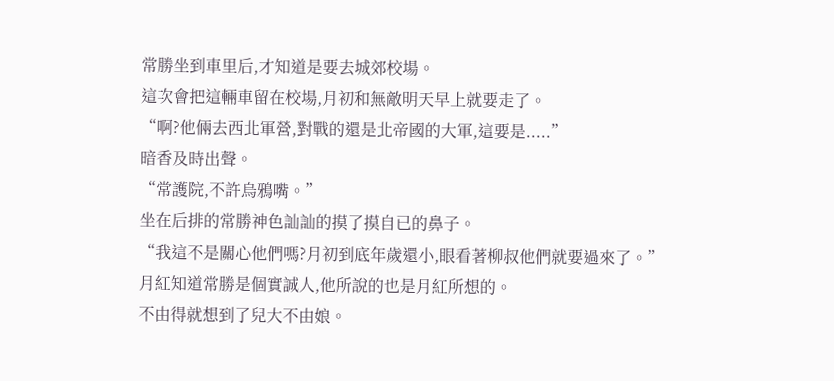常勝坐到車里后,才知道是要去城郊校場。
這次會把這輛車留在校場,月初和無敵明天早上就要走了。
“啊?他倆去西北軍營,對戰的還是北帝國的大軍,這要是.....”
暗香及時出聲。
“常護院,不許烏鴉嘴。”
坐在后排的常勝神色訕訕的摸了摸自已的鼻子。
“我這不是關心他們嗎?月初到底年歲還小,眼看著柳叔他們就要過來了。”
月紅知道常勝是個實誠人,他所說的也是月紅所想的。
不由得就想到了兒大不由娘。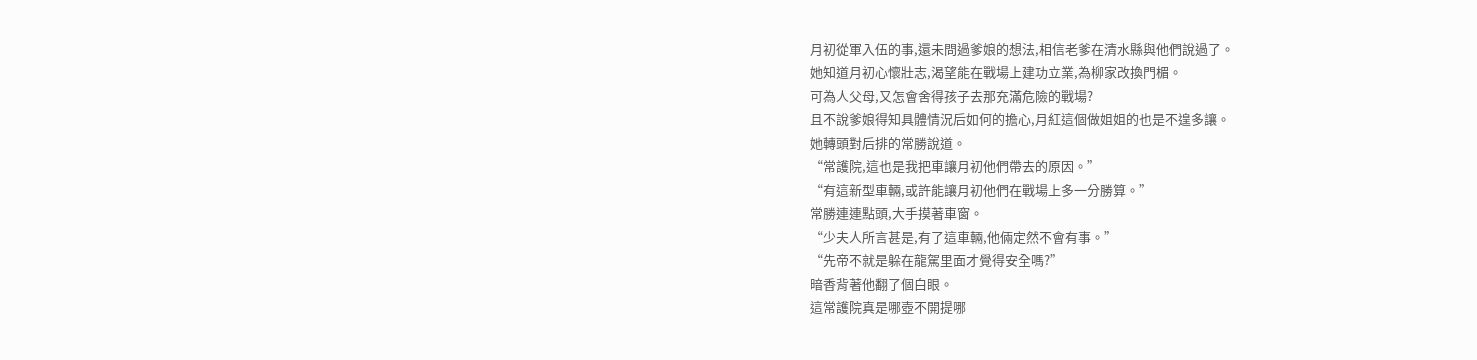月初從軍入伍的事,還未問過爹娘的想法,相信老爹在清水縣與他們說過了。
她知道月初心懷壯志,渴望能在戰場上建功立業,為柳家改換門楣。
可為人父母,又怎會舍得孩子去那充滿危險的戰場?
且不說爹娘得知具體情況后如何的擔心,月紅這個做姐姐的也是不遑多讓。
她轉頭對后排的常勝說道。
“常護院,這也是我把車讓月初他們帶去的原因。”
“有這新型車輛,或許能讓月初他們在戰場上多一分勝算。”
常勝連連點頭,大手摸著車窗。
“少夫人所言甚是,有了這車輛,他倆定然不會有事。”
“先帝不就是躲在龍駕里面才覺得安全嗎?”
暗香背著他翻了個白眼。
這常護院真是哪壺不開提哪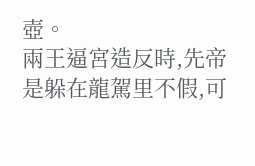壺。
兩王逼宮造反時,先帝是躲在龍駕里不假,可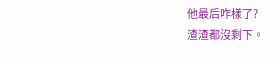他最后咋樣了?
渣渣都沒剩下。